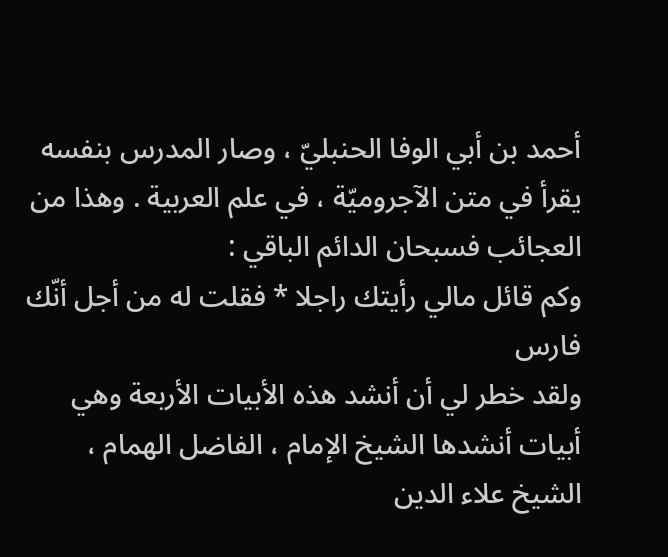أحمد بن أبي الوفا الحنبليّ ، وصار المدرس بنفسه يقرأ في متن الآجروميّة ، في علم العربية . وهذا من العجائب فسبحان الدائم الباقي :
وكم قائل مالي رأيتك راجلا * فقلت له من أجل أنّك فارس
ولقد خطر لي أن أنشد هذه الأبيات الأربعة وهي أبيات أنشدها الشيخ الإمام ، الفاضل الهمام ، الشيخ علاء الدين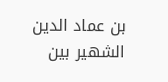بن عماد الدين الشهير بين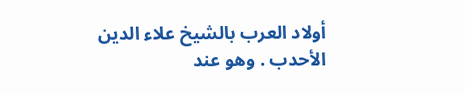أولاد العرب بالشيخ علاء الدين الأحدب . وهو عند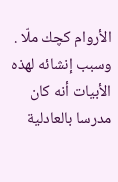الأروام كچك ملّا . وسبب إنشائه لهذه الأبيات أنه كان مدرسا بالعادلية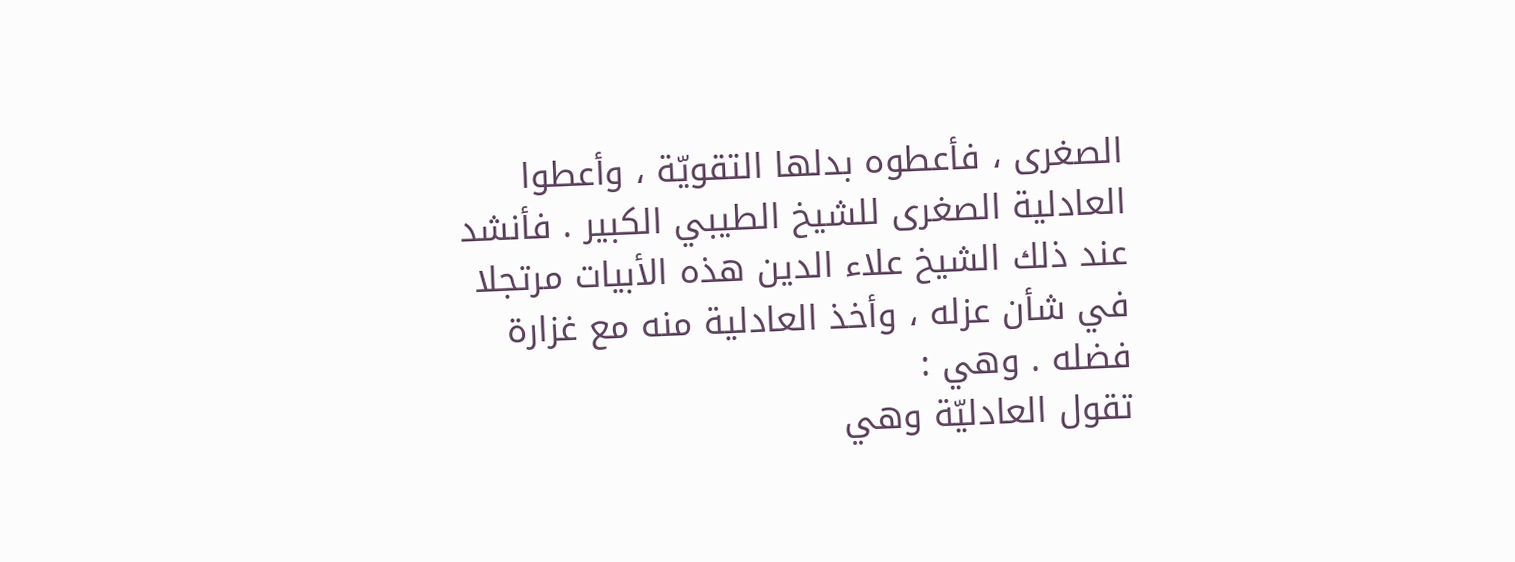الصغرى ، فأعطوه بدلها التقويّة ، وأعطوا العادلية الصغرى للشيخ الطيبي الكبير . فأنشد عند ذلك الشيخ علاء الدين هذه الأبيات مرتجلا في شأن عزله ، وأخذ العادلية منه مع غزارة فضله . وهي :
تقول العادليّة وهي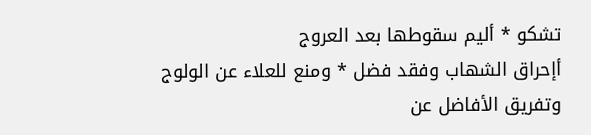تشكو * أليم سقوطها بعد العروج
أإحراق الشهاب وفقد فضل * ومنع للعلاء عن الولوج
وتفريق الأفاضل عن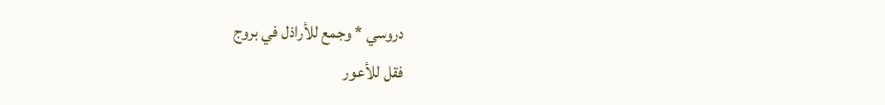دروسي * وجمع للأراذل في بروج
فقل للأعور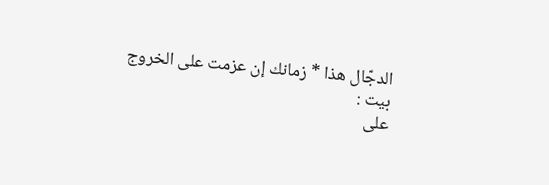الدجّال هذا * زمانك إن عزمت على الخروج
بيت :
على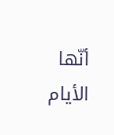أنّها الأيام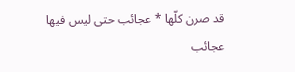قد صرن كلّها * عجائب حتى ليس فيها عجائب